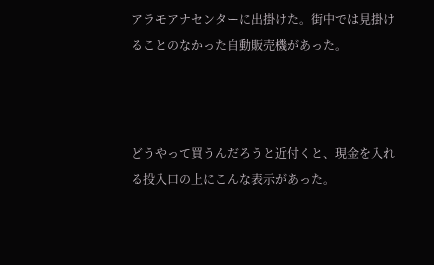アラモアナセンターに出掛けた。街中では見掛けることのなかった自動販売機があった。



どうやって買うんだろうと近付くと、現金を入れる投入口の上にこんな表示があった。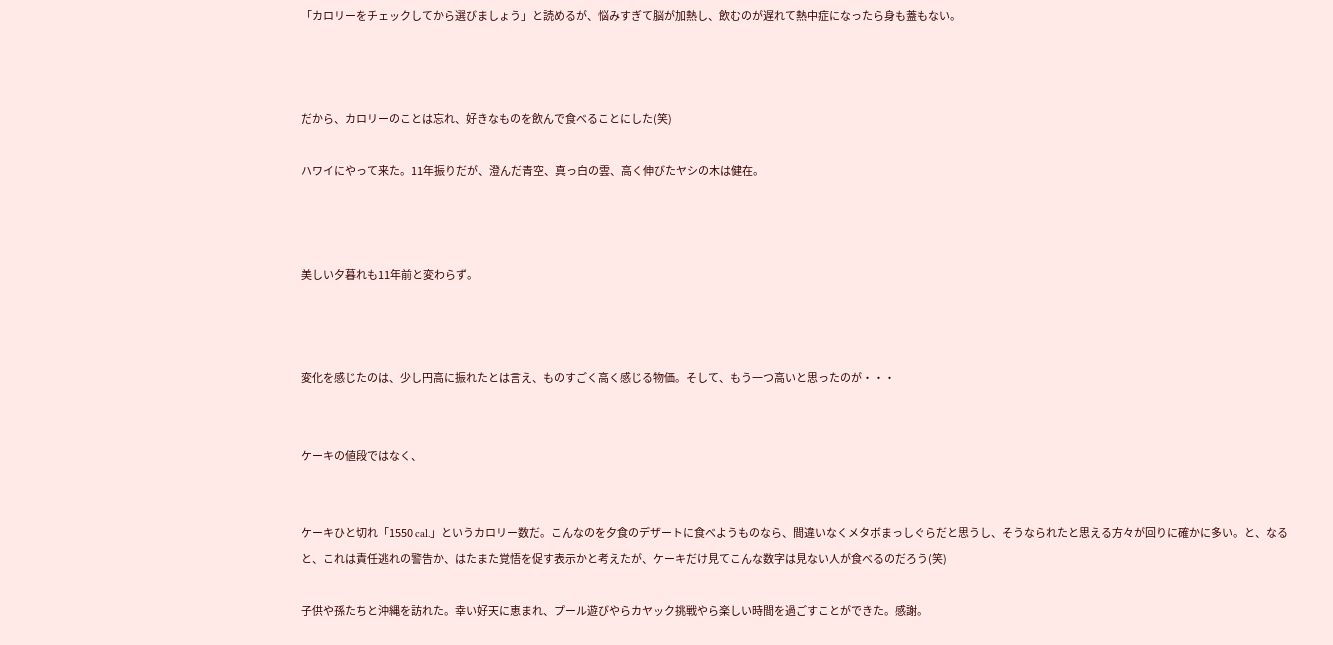「カロリーをチェックしてから選びましょう」と読めるが、悩みすぎて脳が加熱し、飲むのが遅れて熱中症になったら身も蓋もない。



だから、カロリーのことは忘れ、好きなものを飲んで食べることにした(笑)

ハワイにやって来た。11年振りだが、澄んだ青空、真っ白の雲、高く伸びたヤシの木は健在。



美しい夕暮れも11年前と変わらず。



変化を感じたのは、少し円高に振れたとは言え、ものすごく高く感じる物価。そして、もう一つ高いと思ったのが・・・


ケーキの値段ではなく、


ケーキひと切れ「1550 cal.」というカロリー数だ。こんなのを夕食のデザートに食べようものなら、間違いなくメタボまっしぐらだと思うし、そうなられたと思える方々が回りに確かに多い。と、なると、これは責任逃れの警告か、はたまた覚悟を促す表示かと考えたが、ケーキだけ見てこんな数字は見ない人が食べるのだろう(笑)

子供や孫たちと沖縄を訪れた。幸い好天に恵まれ、プール遊びやらカヤック挑戦やら楽しい時間を過ごすことができた。感謝。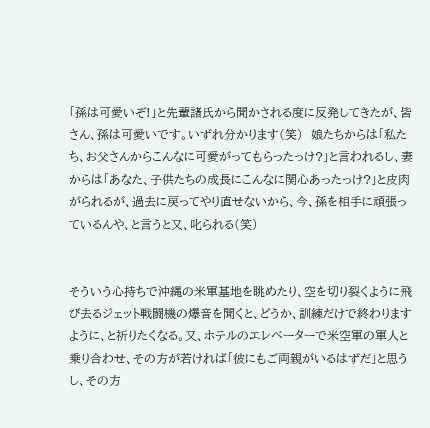「孫は可愛いぞ!」と先輩諸氏から聞かされる度に反発してきたが、皆さん、孫は可愛いです。いずれ分かります(笑)  娘たちからは「私たち、お父さんからこんなに可愛がってもらったっけ?」と言われるし、妻からは「あなた、子供たちの成長にこんなに関心あったっけ?」と皮肉がられるが、過去に戻ってやり直せないから、今、孫を相手に頑張っているんや、と言うと又、叱られる(笑)


そういう心持ちで沖縄の米軍基地を眺めたり、空を切り裂くように飛び去るジェット戦闘機の爆音を聞くと、どうか、訓練だけで終わりますように、と祈りたくなる。又、ホテルのエレベーターで米空軍の軍人と乗り合わせ、その方が若ければ「彼にもご両親がいるはずだ」と思うし、その方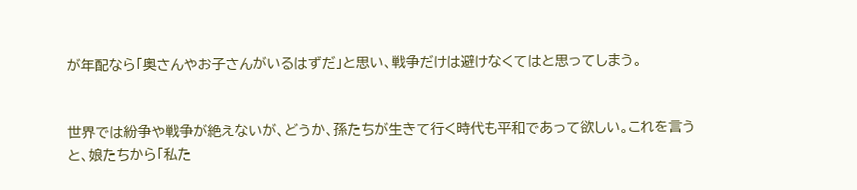が年配なら「奥さんやお子さんがいるはずだ」と思い、戦争だけは避けなくてはと思ってしまう。


世界では紛争や戦争が絶えないが、どうか、孫たちが生きて行く時代も平和であって欲しい。これを言うと、娘たちから「私た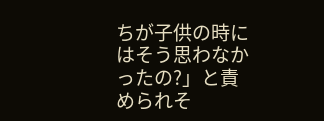ちが子供の時にはそう思わなかったの?」と責められそ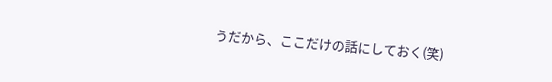うだから、ここだけの話にしておく(笑)